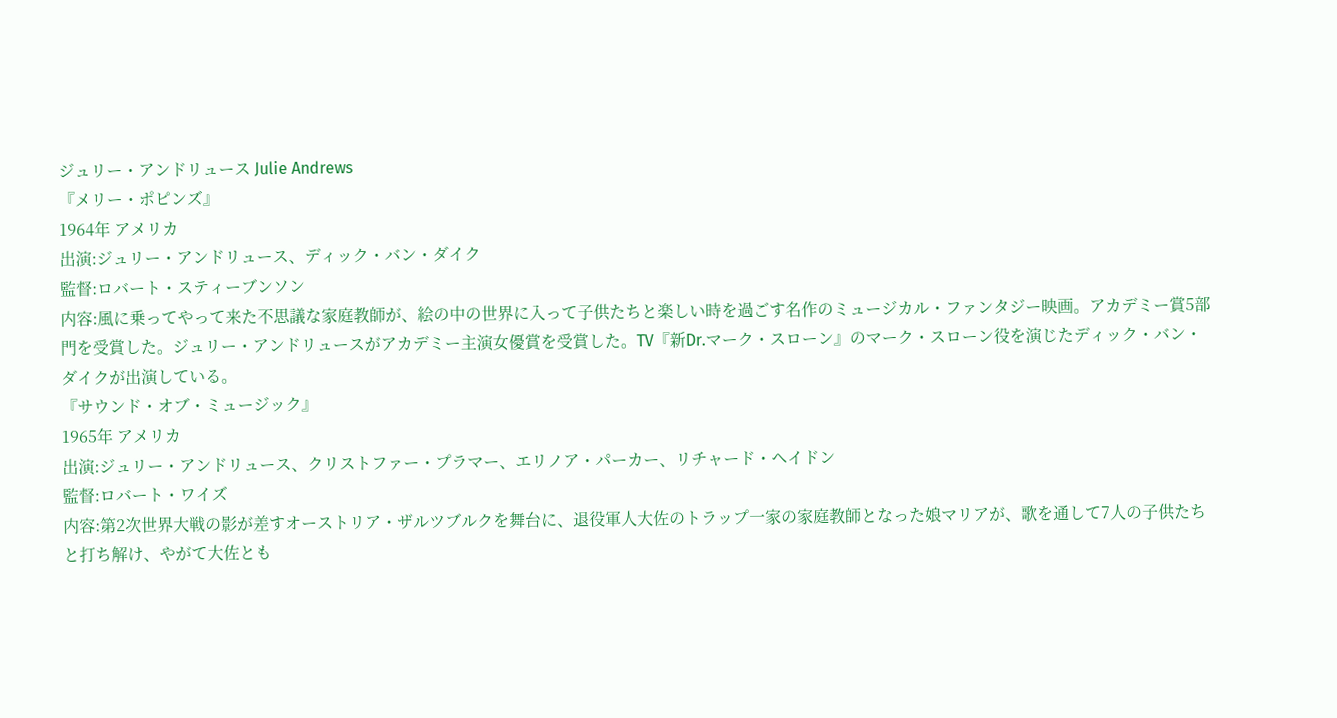ジュリー・アンドリュース Julie Andrews
『メリー・ポピンズ』
1964年 アメリカ
出演:ジュリー・アンドリュース、ディック・バン・ダイク
監督:ロバート・スティーブンソン
内容:風に乗ってやって来た不思議な家庭教師が、絵の中の世界に入って子供たちと楽しい時を過ごす名作のミュージカル・ファンタジー映画。アカデミー賞5部門を受賞した。ジュリー・アンドリュースがアカデミー主演女優賞を受賞した。TV『新Dr.マーク・スローン』のマーク・スローン役を演じたディック・バン・ダイクが出演している。
『サウンド・オブ・ミュージック』
1965年 アメリカ
出演:ジュリー・アンドリュース、クリストファー・プラマー、エリノア・パーカー、リチャード・ヘイドン
監督:ロバート・ワイズ
内容:第2次世界大戦の影が差すオーストリア・ザルツブルクを舞台に、退役軍人大佐のトラップ一家の家庭教師となった娘マリアが、歌を通して7人の子供たちと打ち解け、やがて大佐とも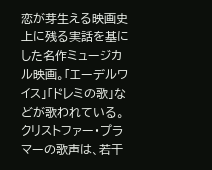恋が芽生える映画史上に残る実話を基にした名作ミュージカル映画。「エーデルワイス」「ドレミの歌」などが歌われている。クリストファー・プラマーの歌声は、若干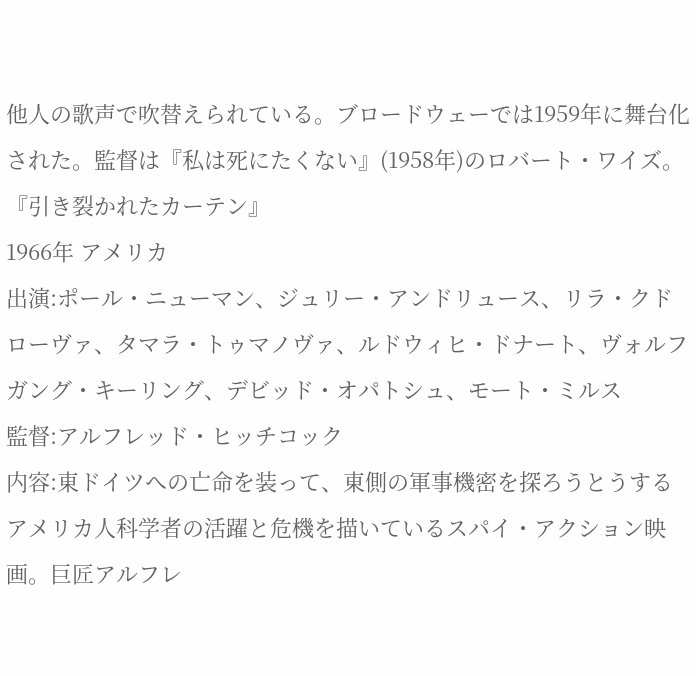他人の歌声で吹替えられている。ブロードウェーでは1959年に舞台化された。監督は『私は死にたくない』(1958年)のロバート・ワイズ。
『引き裂かれたカーテン』
1966年 アメリカ
出演:ポール・ニューマン、ジュリー・アンドリュース、リラ・クドローヴァ、タマラ・トゥマノヴァ、ルドウィヒ・ドナート、ヴォルフガング・キーリング、デビッド・オパトシュ、モート・ミルス
監督:アルフレッド・ヒッチコック
内容:東ドイツへの亡命を装って、東側の軍事機密を探ろうとうするアメリカ人科学者の活躍と危機を描いているスパイ・アクション映画。巨匠アルフレ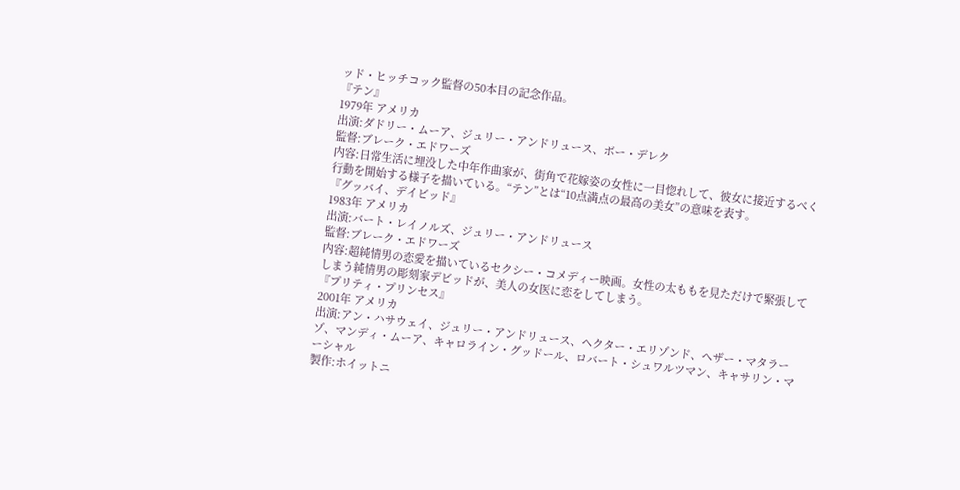ッド・ヒッチコック監督の50本目の記念作品。
『テン』
1979年 アメリカ
出演:ダドリー・ムーア、ジュリー・アンドリュース、ボー・デレク
監督:ブレーク・エドワーズ
内容:日常生活に埋没した中年作曲家が、街角で花嫁姿の女性に一目惚れして、彼女に接近するべく行動を開始する様子を描いている。“テン”とは“10点満点の最高の美女”の意味を表す。
『グッバイ、デイビッド』
1983年 アメリカ
出演:バート・レイノルズ、ジュリー・アンドリュース
監督:ブレーク・エドワーズ
内容:超純情男の恋愛を描いているセクシー・コメディー映画。女性の太ももを見ただけで緊張してしまう純情男の彫刻家デビッドが、美人の女医に恋をしてしまう。
『プリティ・プリンセス』
2001年 アメリカ
出演:アン・ハサウェイ、ジュリー・アンドリュース、ヘクター・エリゾンド、へザー・マタラーゾ、マンディ・ムーア、キャロライン・グッドール、ロバート・シュワルツマン、キャサリン・マーシャル
製作:ホイットニ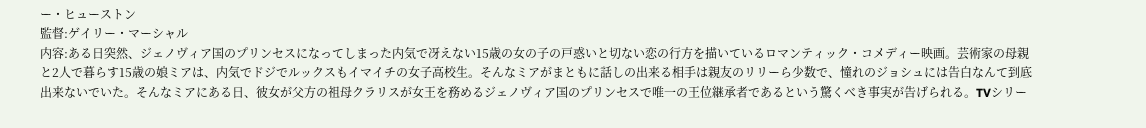ー・ヒューストン
監督:ゲイリー・マーシャル
内容:ある日突然、ジェノヴィア国のプリンセスになってしまった内気で冴えない15歳の女の子の戸惑いと切ない恋の行方を描いているロマンティック・コメディー映画。芸術家の母親と2人で暮らす15歳の娘ミアは、内気でドジでルックスもイマイチの女子高校生。そんなミアがまともに話しの出来る相手は親友のリリーら少数で、憧れのジョシュには告白なんて到底出来ないでいた。そんなミアにある日、彼女が父方の祖母クラリスが女王を務めるジェノヴィア国のプリンセスで唯一の王位継承者であるという驚くべき事実が告げられる。TVシリー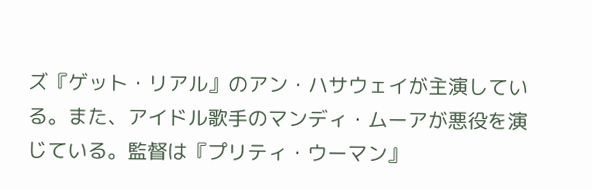ズ『ゲット・リアル』のアン・ハサウェイが主演している。また、アイドル歌手のマンディ・ムーアが悪役を演じている。監督は『プリティ・ウーマン』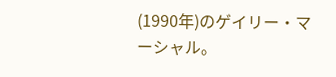(1990年)のゲイリー・マーシャル。